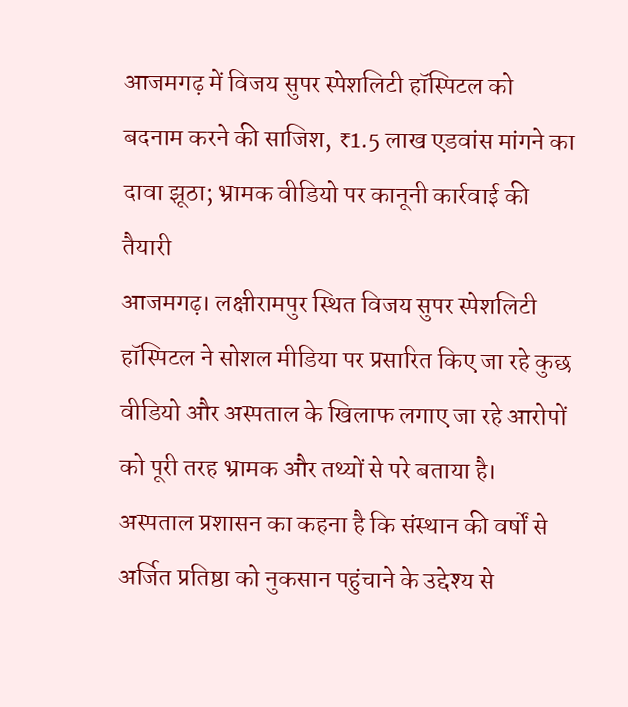आजमगढ़ में विजय सुपर स्पेशलिटी हॉस्पिटल को बदनाम करने की साजिश, ₹1.5 लाख एडवांस मांगने का दावा झूठा; भ्रामक वीडियो पर कानूनी कार्रवाई की तैयारी
आजमगढ़। लक्षीरामपुर स्थित विजय सुपर स्पेशलिटी हॉस्पिटल ने सोशल मीडिया पर प्रसारित किए जा रहे कुछ वीडियो और अस्पताल के खिलाफ लगाए जा रहे आरोपों को पूरी तरह भ्रामक और तथ्यों से परे बताया है। अस्पताल प्रशासन का कहना है कि संस्थान की वर्षों से अर्जित प्रतिष्ठा को नुकसान पहुंचाने के उद्देश्य से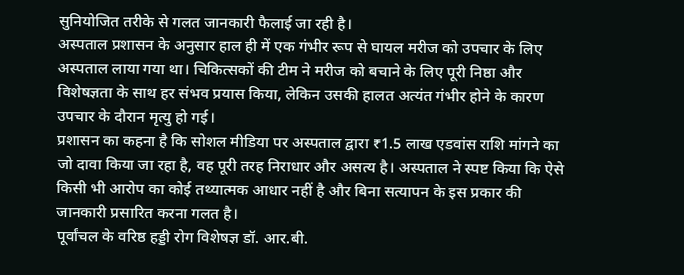सुनियोजित तरीके से गलत जानकारी फैलाई जा रही है।
अस्पताल प्रशासन के अनुसार हाल ही में एक गंभीर रूप से घायल मरीज को उपचार के लिए अस्पताल लाया गया था। चिकित्सकों की टीम ने मरीज को बचाने के लिए पूरी निष्ठा और विशेषज्ञता के साथ हर संभव प्रयास किया, लेकिन उसकी हालत अत्यंत गंभीर होने के कारण उपचार के दौरान मृत्यु हो गई।
प्रशासन का कहना है कि सोशल मीडिया पर अस्पताल द्वारा ₹1.5 लाख एडवांस राशि मांगने का जो दावा किया जा रहा है, वह पूरी तरह निराधार और असत्य है। अस्पताल ने स्पष्ट किया कि ऐसे किसी भी आरोप का कोई तथ्यात्मक आधार नहीं है और बिना सत्यापन के इस प्रकार की जानकारी प्रसारित करना गलत है।
पूर्वांचल के वरिष्ठ हड्डी रोग विशेषज्ञ डॉ. आर.बी.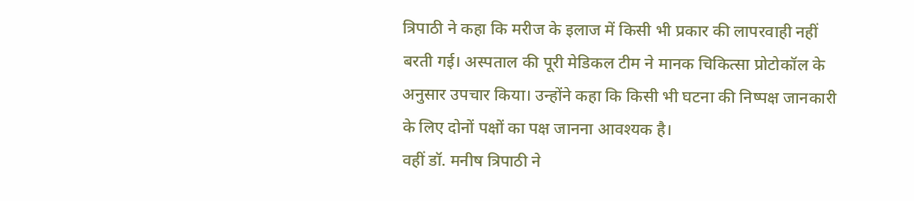त्रिपाठी ने कहा कि मरीज के इलाज में किसी भी प्रकार की लापरवाही नहीं बरती गई। अस्पताल की पूरी मेडिकल टीम ने मानक चिकित्सा प्रोटोकॉल के अनुसार उपचार किया। उन्होंने कहा कि किसी भी घटना की निष्पक्ष जानकारी के लिए दोनों पक्षों का पक्ष जानना आवश्यक है।
वहीं डॉ. मनीष त्रिपाठी ने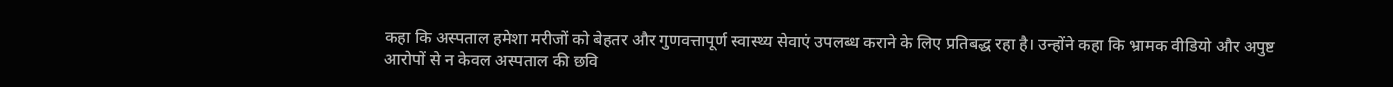कहा कि अस्पताल हमेशा मरीजों को बेहतर और गुणवत्तापूर्ण स्वास्थ्य सेवाएं उपलब्ध कराने के लिए प्रतिबद्ध रहा है। उन्होंने कहा कि भ्रामक वीडियो और अपुष्ट आरोपों से न केवल अस्पताल की छवि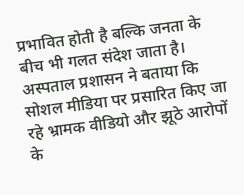प्रभावित होती है बल्कि जनता के बीच भी गलत संदेश जाता है।
अस्पताल प्रशासन ने बताया कि सोशल मीडिया पर प्रसारित किए जा रहे भ्रामक वीडियो और झूठे आरोपों के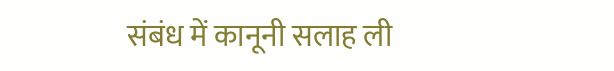संबंध में कानूनी सलाह ली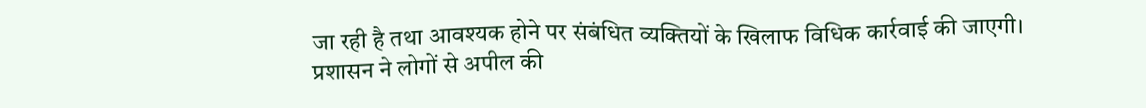जा रही है तथा आवश्यक होने पर संबंधित व्यक्तियों के खिलाफ विधिक कार्रवाई की जाएगी।
प्रशासन ने लोगों से अपील की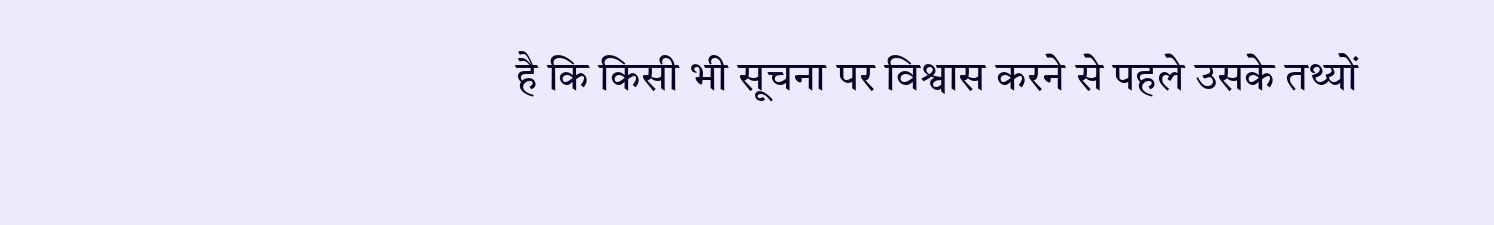है कि किसी भी सूचना पर विश्वास करने से पहले उसके तथ्यों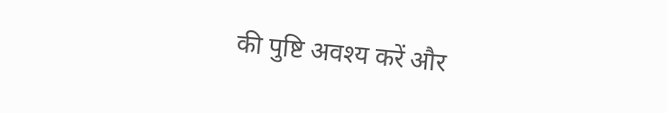की पुष्टि अवश्य करें और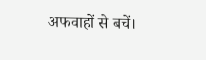अफवाहों से बचें।